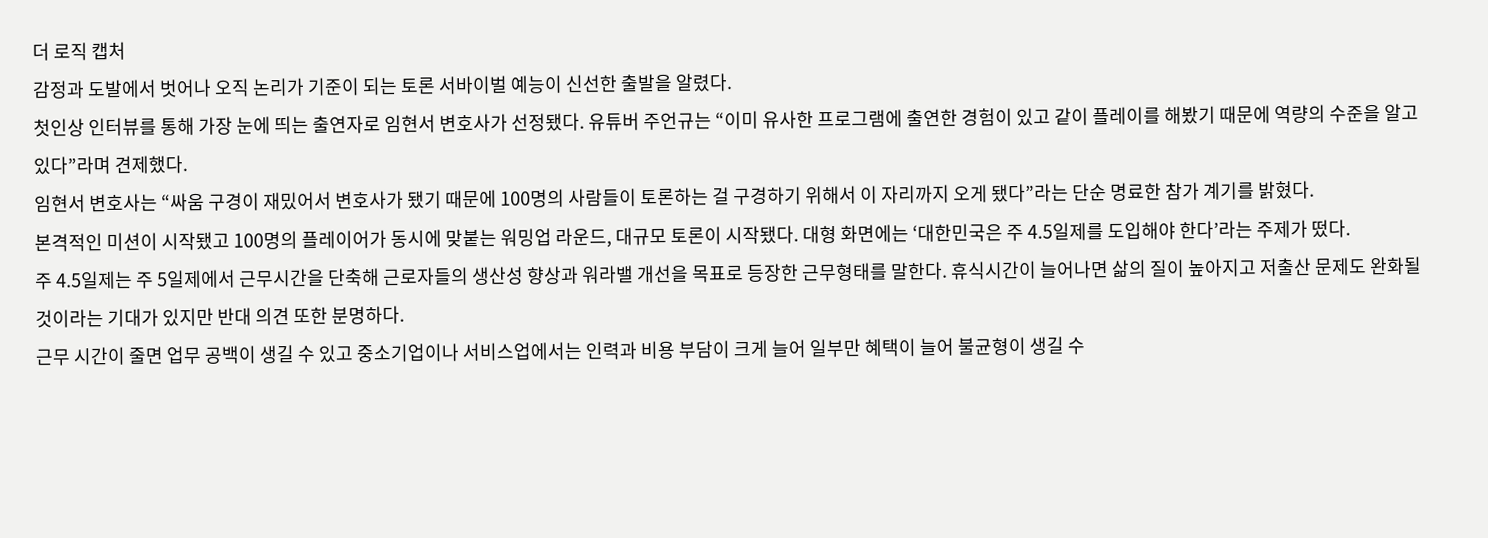더 로직 캡처
감정과 도발에서 벗어나 오직 논리가 기준이 되는 토론 서바이벌 예능이 신선한 출발을 알렸다.
첫인상 인터뷰를 통해 가장 눈에 띄는 출연자로 임현서 변호사가 선정됐다. 유튜버 주언규는 “이미 유사한 프로그램에 출연한 경험이 있고 같이 플레이를 해봤기 때문에 역량의 수준을 알고 있다”라며 견제했다.
임현서 변호사는 “싸움 구경이 재밌어서 변호사가 됐기 때문에 100명의 사람들이 토론하는 걸 구경하기 위해서 이 자리까지 오게 됐다”라는 단순 명료한 참가 계기를 밝혔다.
본격적인 미션이 시작됐고 100명의 플레이어가 동시에 맞붙는 워밍업 라운드, 대규모 토론이 시작됐다. 대형 화면에는 ‘대한민국은 주 4.5일제를 도입해야 한다’라는 주제가 떴다.
주 4.5일제는 주 5일제에서 근무시간을 단축해 근로자들의 생산성 향상과 워라밸 개선을 목표로 등장한 근무형태를 말한다. 휴식시간이 늘어나면 삶의 질이 높아지고 저출산 문제도 완화될 것이라는 기대가 있지만 반대 의견 또한 분명하다.
근무 시간이 줄면 업무 공백이 생길 수 있고 중소기업이나 서비스업에서는 인력과 비용 부담이 크게 늘어 일부만 혜택이 늘어 불균형이 생길 수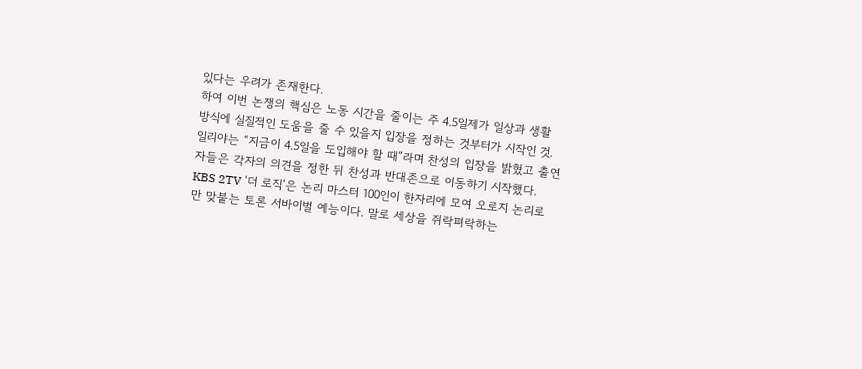있다는 우려가 존재한다.
하여 이번 논쟁의 핵심은 노동 시간을 줄이는 주 4.5일제가 일상과 생활 방식에 실질적인 도움을 줄 수 있을지 입장을 정하는 것부터가 시작인 것. 일리야는 “지금이 4.5일을 도입해야 할 때”라며 찬성의 입장을 밝혔고 출연자들은 각자의 의견을 정한 뒤 찬성과 반대존으로 이동하기 시작했다.
KBS 2TV ‘더 로직’은 논리 마스터 100인이 한자리에 모여 오로지 논리로만 맞붙는 토론 서바이벌 예능이다. 말로 세상을 쥐락펴락하는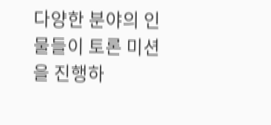다양한 분야의 인물들이 토론 미션을 진행하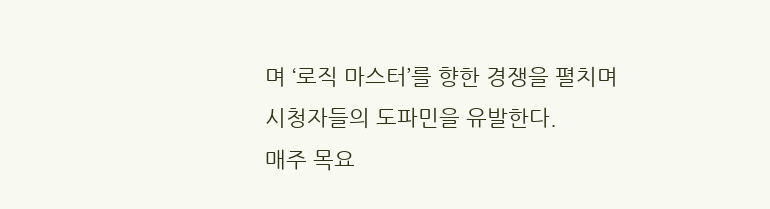며 ‘로직 마스터’를 향한 경쟁을 펼치며 시청자들의 도파민을 유발한다.
매주 목요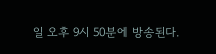일 오후 9시 50분에 방송된다.